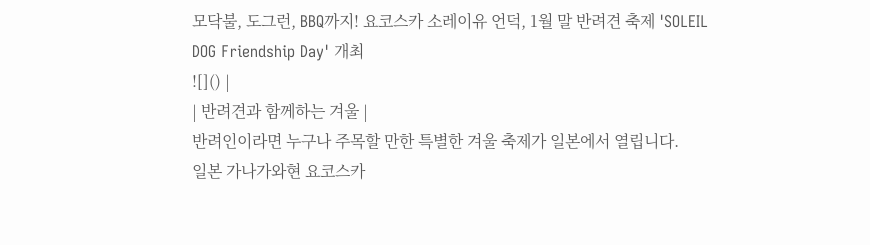모닥불, 도그런, BBQ까지! 요코스카 소레이유 언덕, 1월 말 반려견 축제 'SOLEIL DOG Friendship Day' 개최
![]() |
| 반려견과 함께하는 겨울 |
반려인이라면 누구나 주목할 만한 특별한 겨울 축제가 일본에서 열립니다.
일본 가나가와현 요코스카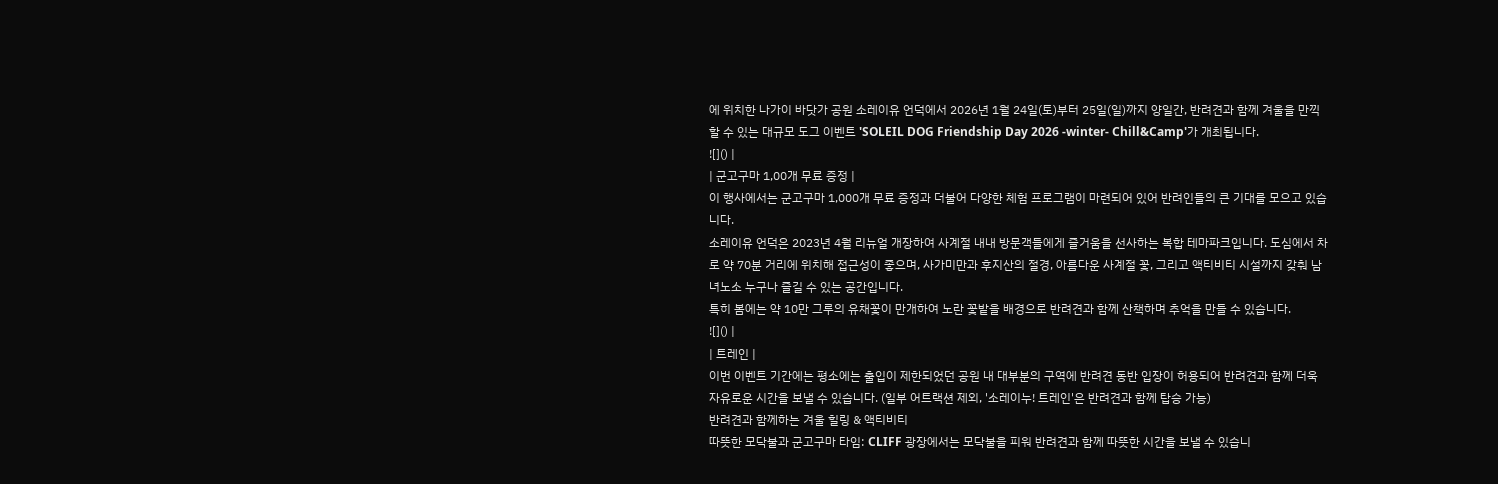에 위치한 나가이 바닷가 공원 소레이유 언덕에서 2026년 1월 24일(토)부터 25일(일)까지 양일간, 반려견과 함께 겨울을 만끽할 수 있는 대규모 도그 이벤트 'SOLEIL DOG Friendship Day 2026 -winter- Chill&Camp'가 개최됩니다.
![]() |
| 군고구마 1,00개 무료 증정 |
이 행사에서는 군고구마 1,000개 무료 증정과 더불어 다양한 체험 프로그램이 마련되어 있어 반려인들의 큰 기대를 모으고 있습니다.
소레이유 언덕은 2023년 4월 리뉴얼 개장하여 사계절 내내 방문객들에게 즐거움을 선사하는 복합 테마파크입니다. 도심에서 차로 약 70분 거리에 위치해 접근성이 좋으며, 사가미만과 후지산의 절경, 아름다운 사계절 꽃, 그리고 액티비티 시설까지 갖춰 남녀노소 누구나 즐길 수 있는 공간입니다.
특히 봄에는 약 10만 그루의 유채꽃이 만개하여 노란 꽃밭을 배경으로 반려견과 함께 산책하며 추억을 만들 수 있습니다.
![]() |
| 트레인 |
이번 이벤트 기간에는 평소에는 출입이 제한되었던 공원 내 대부분의 구역에 반려견 동반 입장이 허용되어 반려견과 함께 더욱 자유로운 시간을 보낼 수 있습니다. (일부 어트랙션 제외, '소레이누! 트레인'은 반려견과 함께 탑승 가능)
반려견과 함께하는 겨울 힐링 & 액티비티
따뜻한 모닥불과 군고구마 타임: CLIFF 광장에서는 모닥불을 피워 반려견과 함께 따뜻한 시간을 보낼 수 있습니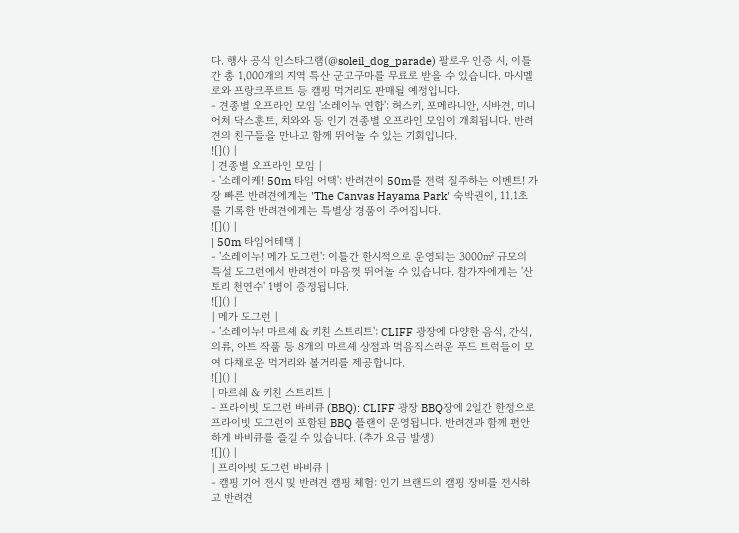다. 행사 공식 인스타그램(@soleil_dog_parade) 팔로우 인증 시, 이틀간 총 1,000개의 지역 특산 군고구마를 무료로 받을 수 있습니다. 마시멜로와 프랑크푸르트 등 캠핑 먹거리도 판매될 예정입니다.
- 견종별 오프라인 모임 '소레이누 연합': 허스키, 포메라니안, 시바견, 미니어처 닥스훈트, 치와와 등 인기 견종별 오프라인 모임이 개최됩니다. 반려견의 친구들을 만나고 함께 뛰어놀 수 있는 기회입니다.
![]() |
| 견종별 오프라인 모임 |
- '소레이케! 50m 타임 어택': 반려견이 50m를 전력 질주하는 이벤트! 가장 빠른 반려견에게는 'The Canvas Hayama Park' 숙박권이, 11.1초를 기록한 반려견에게는 특별상 경품이 주어집니다.
![]() |
| 50m 타임어테택 |
- '소레이누! 메가 도그런': 이틀간 한시적으로 운영되는 3000㎡ 규모의 특설 도그런에서 반려견이 마음껏 뛰어놀 수 있습니다. 참가자에게는 '산토리 천연수' 1병이 증정됩니다.
![]() |
| 메가 도그런 |
- '소레이누! 마르셰 & 키친 스트리트': CLIFF 광장에 다양한 음식, 간식, 의류, 아트 작품 등 8개의 마르셰 상점과 먹음직스러운 푸드 트럭들이 모여 다채로운 먹거리와 볼거리를 제공합니다.
![]() |
| 마르쉐 & 키친 스트리트 |
- 프라이빗 도그런 바비큐 (BBQ): CLIFF 광장 BBQ장에 2일간 한정으로 프라이빗 도그런이 포함된 BBQ 플랜이 운영됩니다. 반려견과 함께 편안하게 바비큐를 즐길 수 있습니다. (추가 요금 발생)
![]() |
| 프리아빗 도그런 바비큐 |
- 캠핑 기어 전시 및 반려견 캠핑 체험: 인기 브랜드의 캠핑 장비를 전시하고 반려견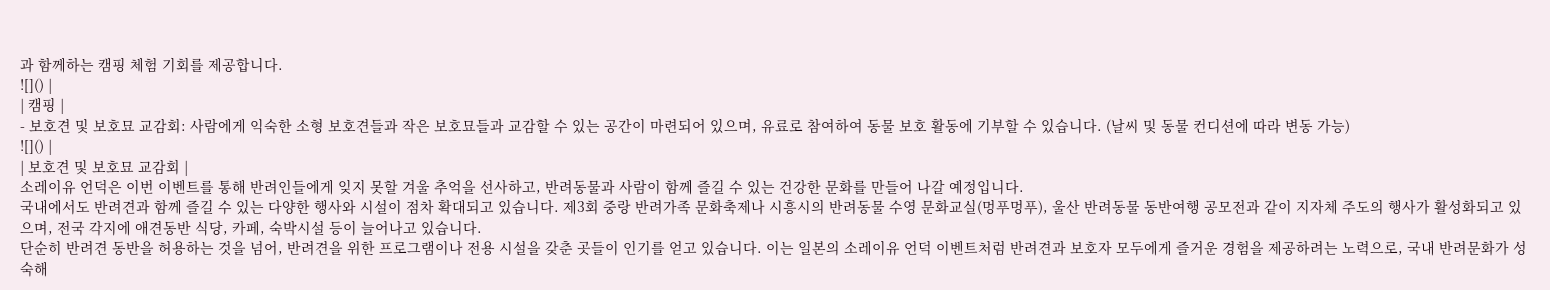과 함께하는 캠핑 체험 기회를 제공합니다.
![]() |
| 캠핑 |
- 보호견 및 보호묘 교감회: 사람에게 익숙한 소형 보호견들과 작은 보호묘들과 교감할 수 있는 공간이 마련되어 있으며, 유료로 참여하여 동물 보호 활동에 기부할 수 있습니다. (날씨 및 동물 컨디션에 따라 변동 가능)
![]() |
| 보호견 및 보호묘 교감회 |
소레이유 언덕은 이번 이벤트를 통해 반려인들에게 잊지 못할 겨울 추억을 선사하고, 반려동물과 사람이 함께 즐길 수 있는 건강한 문화를 만들어 나갈 예정입니다.
국내에서도 반려견과 함께 즐길 수 있는 다양한 행사와 시설이 점차 확대되고 있습니다. 제3회 중랑 반려가족 문화축제나 시흥시의 반려동물 수영 문화교실(멍푸멍푸), 울산 반려동물 동반여행 공모전과 같이 지자체 주도의 행사가 활성화되고 있으며, 전국 각지에 애견동반 식당, 카페, 숙박시설 등이 늘어나고 있습니다.
단순히 반려견 동반을 허용하는 것을 넘어, 반려견을 위한 프로그램이나 전용 시설을 갖춘 곳들이 인기를 얻고 있습니다. 이는 일본의 소레이유 언덕 이벤트처럼 반려견과 보호자 모두에게 즐거운 경험을 제공하려는 노력으로, 국내 반려문화가 성숙해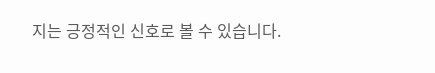지는 긍정적인 신호로 볼 수 있습니다.